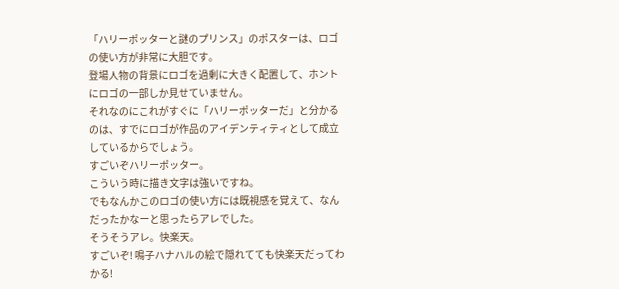「ハリーポッターと謎のプリンス」のポスターは、ロゴの使い方が非常に大胆です。
登場人物の背景にロゴを過剰に大きく配置して、ホントにロゴの一部しか見せていません。
それなのにこれがすぐに「ハリーポッターだ」と分かるのは、すでにロゴが作品のアイデンティティとして成立しているからでしょう。
すごいぞハリーポッター。
こういう時に描き文字は強いですね。
でもなんかこのロゴの使い方には既視感を覚えて、なんだったかなーと思ったらアレでした。
そうそうアレ。快楽天。
すごいぞ! 鳴子ハナハルの絵で隠れてても快楽天だってわかる!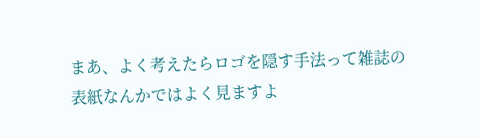まあ、よく考えたらロゴを隠す手法って雑誌の表紙なんかではよく見ますよ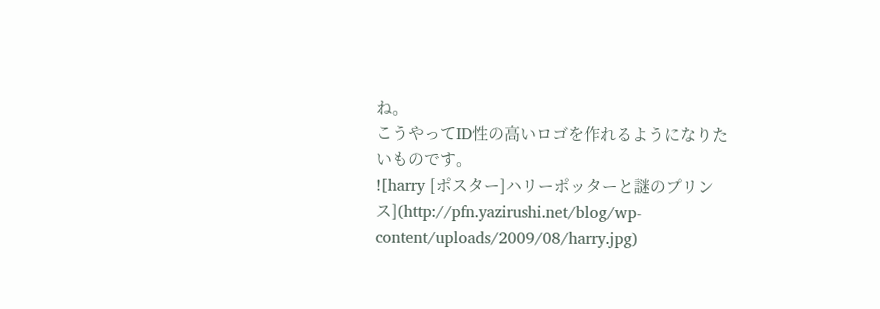ね。
こうやってID性の高いロゴを作れるようになりたいものです。
![harry [ポスター]ハリーポッターと謎のプリンス](http://pfn.yazirushi.net/blog/wp-content/uploads/2009/08/harry.jpg)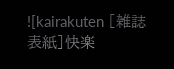![kairakuten [雑誌表紙]快楽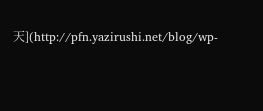天](http://pfn.yazirushi.net/blog/wp-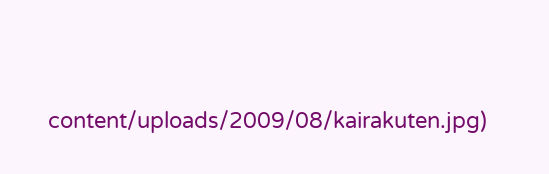content/uploads/2009/08/kairakuten.jpg)